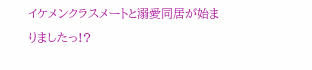イケメンクラスメートと溺愛同居が始まりましたっ!?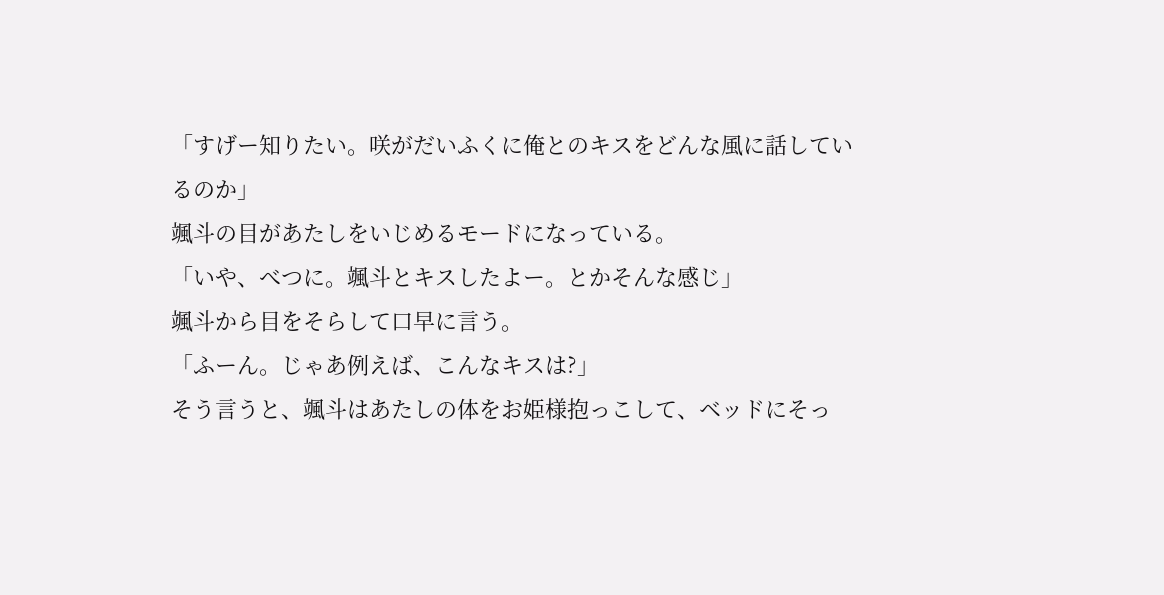「すげー知りたい。咲がだいふくに俺とのキスをどんな風に話しているのか」
颯斗の目があたしをいじめるモードになっている。
「いや、べつに。颯斗とキスしたよー。とかそんな感じ」
颯斗から目をそらして口早に言う。
「ふーん。じゃあ例えば、こんなキスは?」
そう言うと、颯斗はあたしの体をお姫様抱っこして、ベッドにそっ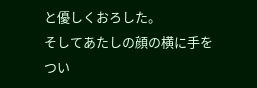と優しくおろした。
そしてあたしの顔の横に手をつい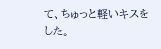て、ちゅっと軽いキスをした。